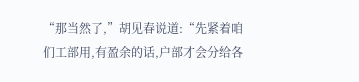“那当然了,”胡见春说道:“先紧着咱们工部用,有盈余的话,户部才会分给各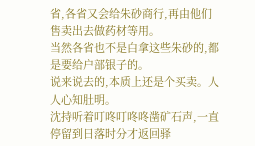省,各省又会给朱砂商行,再由他们售卖出去做药材等用。
当然各省也不是白拿这些朱砂的,都是要给户部银子的。
说来说去的,本质上还是个买卖。人人心知肚明。
沈持听着叮咚叮咚咚凿矿石声,一直停留到日落时分才返回驿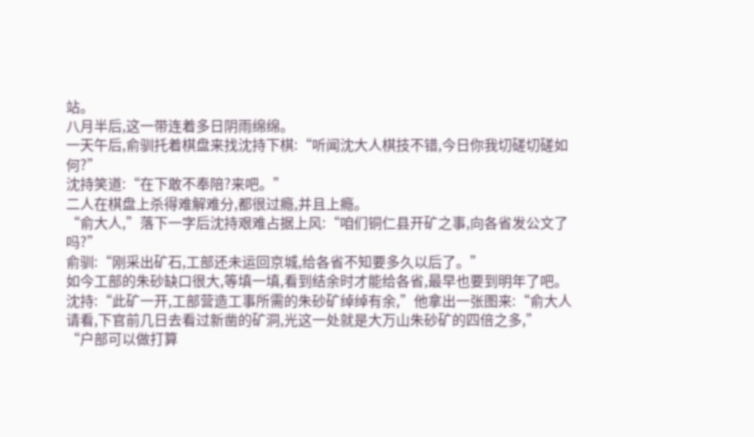站。
八月半后,这一带连着多日阴雨绵绵。
一天午后,俞驯托着棋盘来找沈持下棋:“听闻沈大人棋技不错,今日你我切磋切磋如何?”
沈持笑道:“在下敢不奉陪?来吧。”
二人在棋盘上杀得难解难分,都很过瘾,并且上瘾。
“俞大人,”落下一字后沈持艰难占据上风:“咱们铜仁县开矿之事,向各省发公文了吗?”
俞驯:“刚采出矿石,工部还未运回京城,给各省不知要多久以后了。”
如今工部的朱砂缺口很大,等填一填,看到结余时才能给各省,最早也要到明年了吧。
沈持:“此矿一开,工部营造工事所需的朱砂矿绰绰有余,”他拿出一张图来:“俞大人请看,下官前几日去看过新凿的矿洞,光这一处就是大万山朱砂矿的四倍之多,”
“户部可以做打算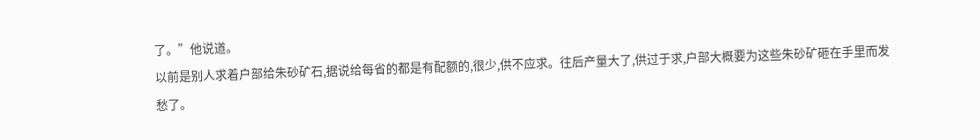了。”他说道。
以前是别人求着户部给朱砂矿石,据说给每省的都是有配额的,很少,供不应求。往后产量大了,供过于求,户部大概要为这些朱砂矿砸在手里而发愁了。